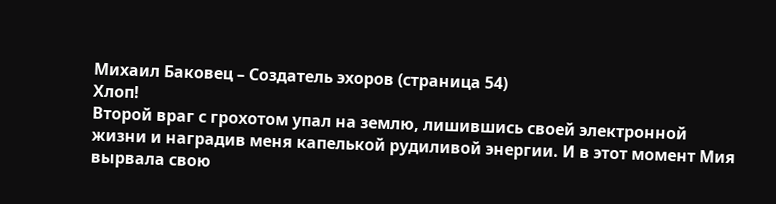Михаил Баковец – Создатель эхоров (страница 54)
Хлоп!
Второй враг с грохотом упал на землю, лишившись своей электронной
жизни и наградив меня капелькой рудиливой энергии. И в этот момент Мия вырвала свою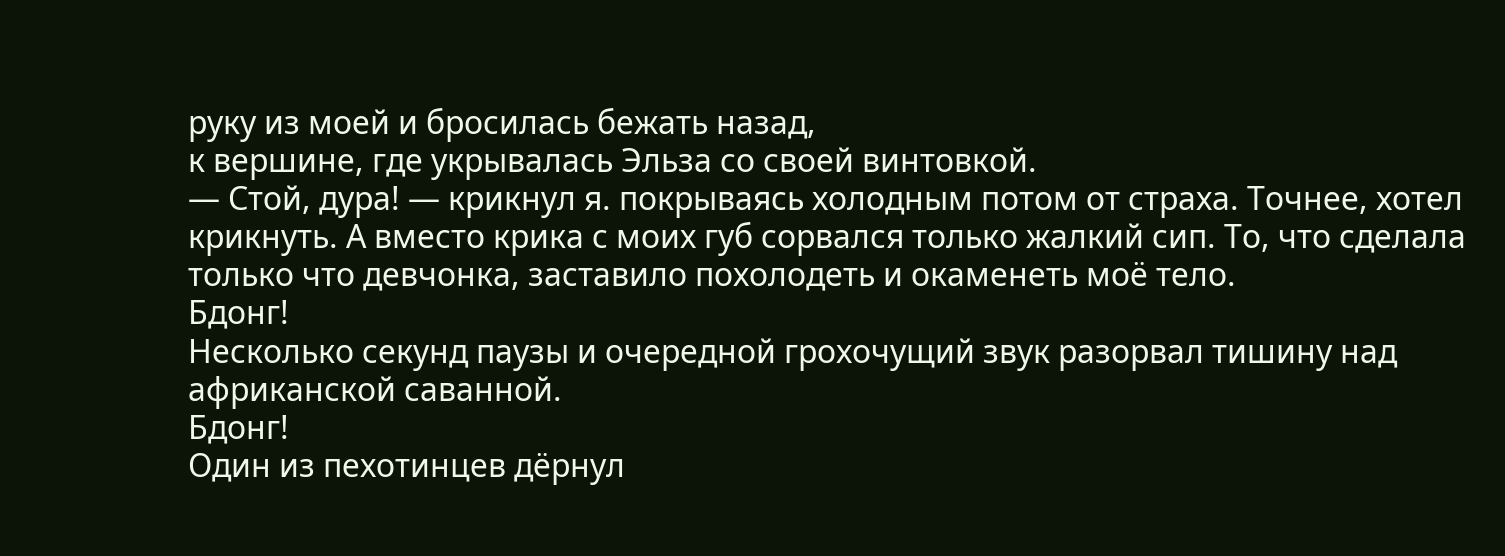руку из моей и бросилась бежать назад,
к вершине, где укрывалась Эльза со своей винтовкой.
— Стой, дура! — крикнул я. покрываясь холодным потом от страха. Точнее, хотел крикнуть. А вместо крика с моих губ сорвался только жалкий сип. То, что сделала только что девчонка, заставило похолодеть и окаменеть моё тело.
Бдонг!
Несколько секунд паузы и очередной грохочущий звук разорвал тишину над африканской саванной.
Бдонг!
Один из пехотинцев дёрнул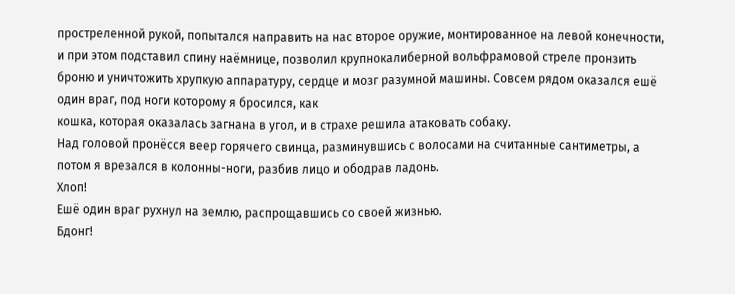простреленной рукой, попытался направить на нас второе оружие, монтированное на левой конечности, и при этом подставил спину наёмнице, позволил крупнокалиберной вольфрамовой стреле пронзить броню и уничтожить хрупкую аппаратуру, сердце и мозг разумной машины. Совсем рядом оказался ешё один враг, под ноги которому я бросился, как
кошка, которая оказалась загнана в угол, и в страхе решила атаковать собаку.
Над головой пронёсся веер горячего свинца, разминувшись с волосами на считанные сантиметры, а потом я врезался в колонны-ноги, разбив лицо и ободрав ладонь.
Хлоп!
Ешё один враг рухнул на землю, распрощавшись со своей жизнью.
Бдонг!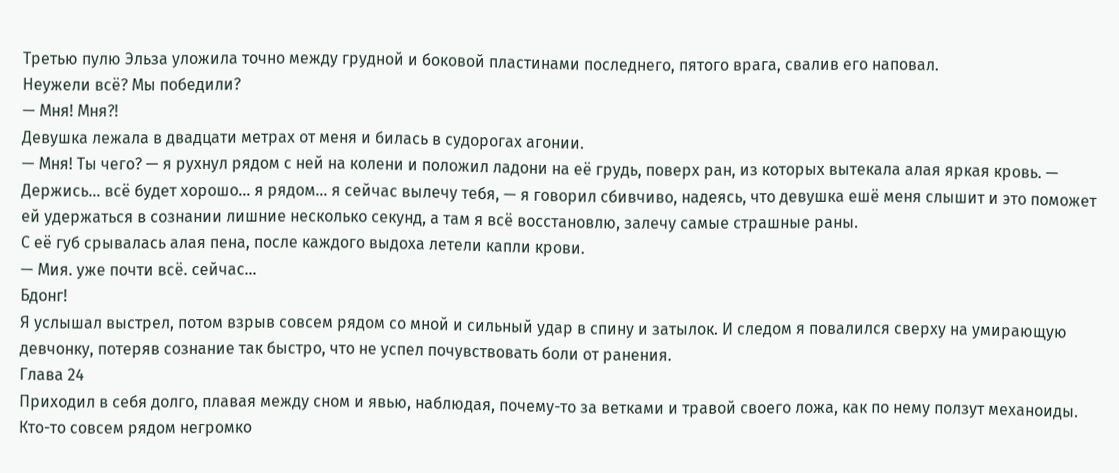Третью пулю Эльза уложила точно между грудной и боковой пластинами последнего, пятого врага, свалив его наповал.
Неужели всё? Мы победили?
— Мня! Мня?!
Девушка лежала в двадцати метрах от меня и билась в судорогах агонии.
— Мня! Ты чего? — я рухнул рядом с ней на колени и положил ладони на её грудь, поверх ран, из которых вытекала алая яркая кровь. — Держись… всё будет хорошо… я рядом… я сейчас вылечу тебя, — я говорил сбивчиво, надеясь, что девушка ешё меня слышит и это поможет ей удержаться в сознании лишние несколько секунд, а там я всё восстановлю, залечу самые страшные раны.
С её губ срывалась алая пена, после каждого выдоха летели капли крови.
— Мия. уже почти всё. сейчас…
Бдонг!
Я услышал выстрел, потом взрыв совсем рядом со мной и сильный удар в спину и затылок. И следом я повалился сверху на умирающую девчонку, потеряв сознание так быстро, что не успел почувствовать боли от ранения.
Глава 24
Приходил в себя долго, плавая между сном и явью, наблюдая, почему-то за ветками и травой своего ложа, как по нему ползут механоиды. Кто-то совсем рядом негромко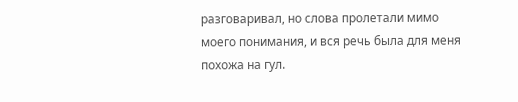разговаривал, но слова пролетали мимо моего понимания, и вся речь была для меня похожа на гул.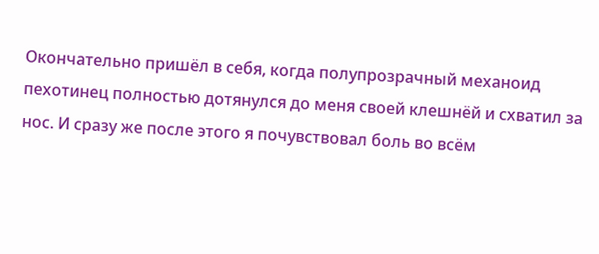Окончательно пришёл в себя, когда полупрозрачный механоид пехотинец полностью дотянулся до меня своей клешнёй и схватил за нос. И сразу же после этого я почувствовал боль во всём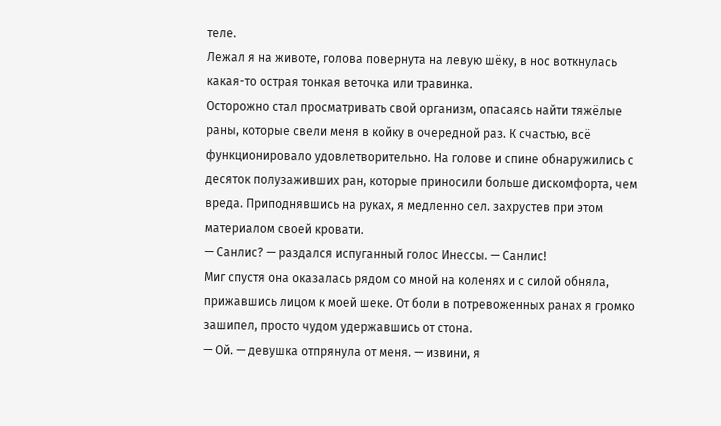теле.
Лежал я на животе, голова повернута на левую шёку, в нос воткнулась какая-то острая тонкая веточка или травинка.
Осторожно стал просматривать свой организм, опасаясь найти тяжёлые раны, которые свели меня в койку в очередной раз. К счастью, всё функционировало удовлетворительно. На голове и спине обнаружились с десяток полузаживших ран, которые приносили больше дискомфорта, чем вреда. Приподнявшись на руках, я медленно сел. захрустев при этом материалом своей кровати.
— Санлис? — раздался испуганный голос Инессы. — Санлис!
Миг спустя она оказалась рядом со мной на коленях и с силой обняла, прижавшись лицом к моей шеке. От боли в потревоженных ранах я громко зашипел, просто чудом удержавшись от стона.
— Ой. — девушка отпрянула от меня. — извини, я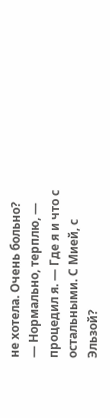не хотела. Очень больно?
— Нормально, терплю, — процедил я. — Где я и что с остальными. С Мией, с Эльзой?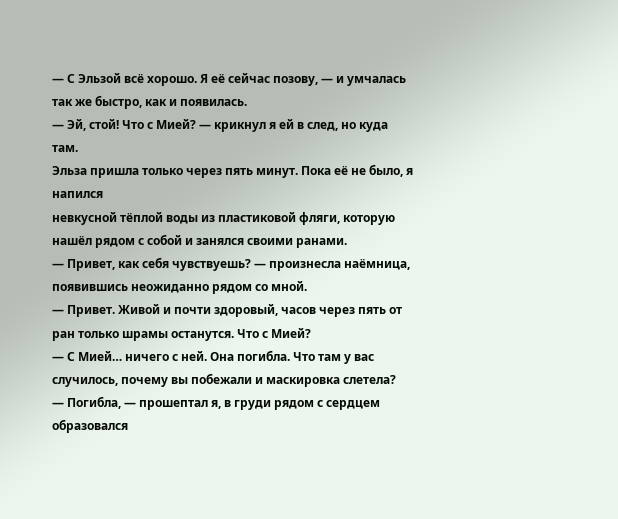— С Эльзой всё хорошо. Я её сейчас позову, — и умчалась так же быстро, как и появилась.
— Эй, стой! Что с Мией? — крикнул я ей в след, но куда там.
Эльза пришла только через пять минут. Пока её не было, я напился
невкусной тёплой воды из пластиковой фляги, которую нашёл рядом с собой и занялся своими ранами.
— Привет, как себя чувствуешь? — произнесла наёмница, появившись неожиданно рядом со мной.
— Привет. Живой и почти здоровый, часов через пять от ран только шрамы останутся. Что с Мией?
— С Мией… ничего с ней. Она погибла. Что там у вас случилось, почему вы побежали и маскировка слетела?
— Погибла, — прошептал я, в груди рядом с сердцем образовался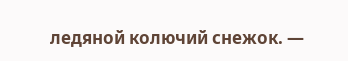ледяной колючий снежок. —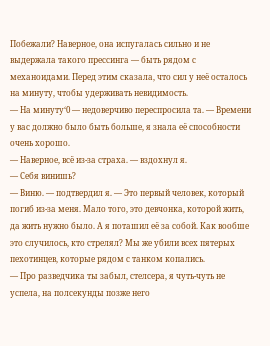Побежали? Наверное, она испугалась сильно и не выдержала такого прессинга — быть рядом с механоидами. Перед этим сказала, что сил у неё осталось на минуту, чтобы удерживать невидимость.
— На минуту‘0 — недоверчиво переспросила та. — Времени у вас должно было быть больше, я знала её способности очень хорошо.
— Наверное, всё из-за страха. — вздохнул я.
— Себя винишь?
— Виню. — подтвердил я. — Это первый человек, который погиб из-за меня. Мало того, это девчонка, которой жить, да жить нужно было. А я поташил её за собой. Как вообше это случилось, кто стрелял? Мы же убили всех пятерых пехотинцев, которые рядом с танком копались.
— Про разведчика ты забыл, стелсера, я чуть-чуть не успела, на полсекунды позже него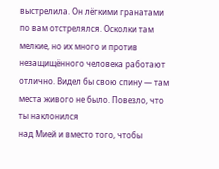выстрелила. Он лёгкими гранатами по вам отстрелялся. Осколки там мелкие, но их много и против незащищённого человека работают отлично. Видел бы свою спину — там места живого не было. Повезло, что ты наклонился
над Мией и вместо того, чтобы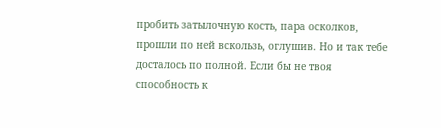пробить затылочную кость, пара осколков, прошли по ней вскользь, оглушив. Но и так тебе досталось по полной. Если бы не твоя способность к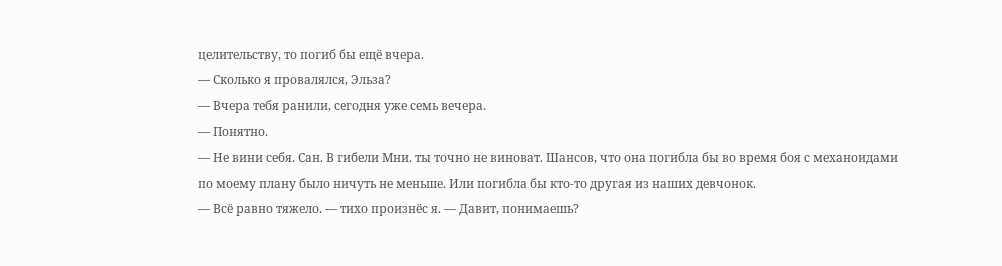целительству, то погиб бы ещё вчера.
— Сколько я провалялся, Эльза?
— Вчера тебя ранили, сегодня уже семь вечера.
— Понятно.
— Не вини себя. Сан. В гибели Мни. ты точно не виноват. Шансов, что она погибла бы во время боя с механоидами по моему плану было ничуть не меньше. Или погибла бы кто-то другая из наших девчонок.
— Всё равно тяжело. — тихо произнёс я. — Давит, понимаешь?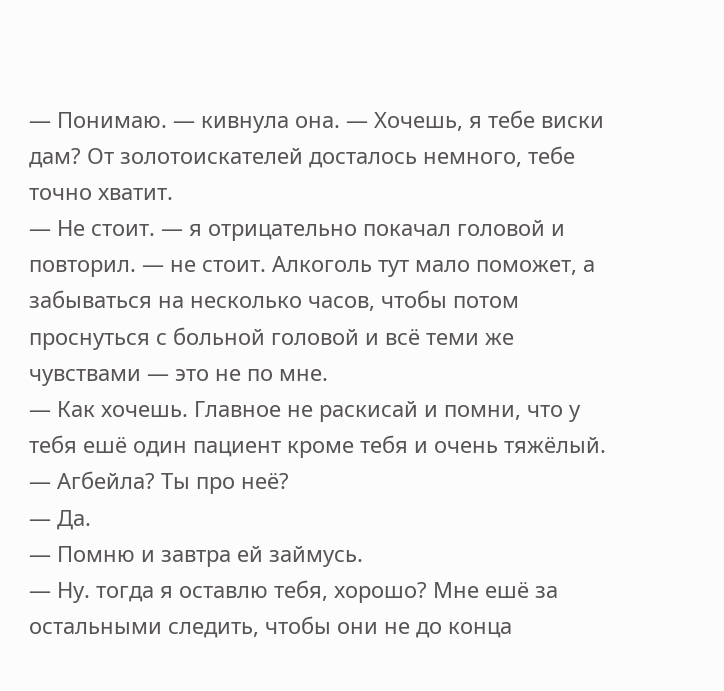— Понимаю. — кивнула она. — Хочешь, я тебе виски дам? От золотоискателей досталось немного, тебе точно хватит.
— Не стоит. — я отрицательно покачал головой и повторил. — не стоит. Алкоголь тут мало поможет, а забываться на несколько часов, чтобы потом проснуться с больной головой и всё теми же чувствами — это не по мне.
— Как хочешь. Главное не раскисай и помни, что у тебя ешё один пациент кроме тебя и очень тяжёлый.
— Агбейла? Ты про неё?
— Да.
— Помню и завтра ей займусь.
— Ну. тогда я оставлю тебя, хорошо? Мне ешё за остальными следить, чтобы они не до конца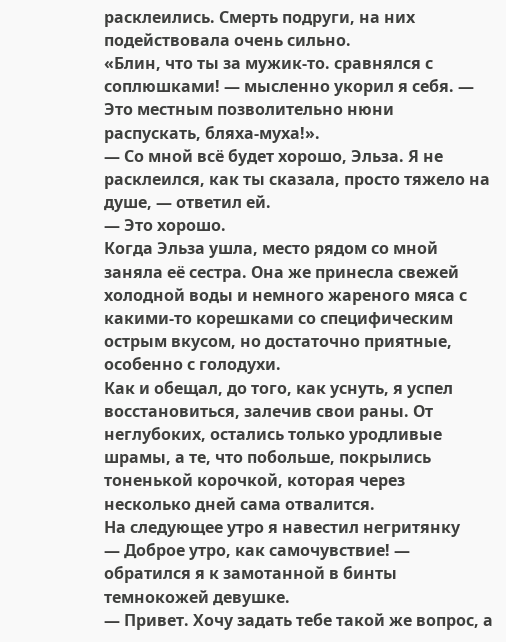расклеились. Смерть подруги, на них подействовала очень сильно.
«Блин, что ты за мужик-то. сравнялся с соплюшками! — мысленно укорил я себя. — Это местным позволительно нюни распускать, бляха-муха!».
— Со мной всё будет хорошо, Эльза. Я не расклеился, как ты сказала, просто тяжело на душе, — ответил ей.
— Это хорошо.
Когда Эльза ушла, место рядом со мной заняла её сестра. Она же принесла свежей холодной воды и немного жареного мяса с какими-то корешками со специфическим острым вкусом, но достаточно приятные, особенно с голодухи.
Как и обещал, до того, как уснуть, я успел восстановиться, залечив свои раны. От неглубоких, остались только уродливые шрамы, а те, что побольше, покрылись тоненькой корочкой, которая через несколько дней сама отвалится.
На следующее утро я навестил негритянку
— Доброе утро, как самочувствие! — обратился я к замотанной в бинты темнокожей девушке.
— Привет. Хочу задать тебе такой же вопрос, а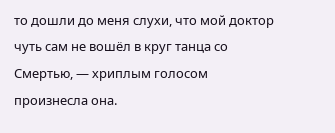то дошли до меня слухи, что мой доктор чуть сам не вошёл в круг танца со Смертью, — хриплым голосом произнесла она.